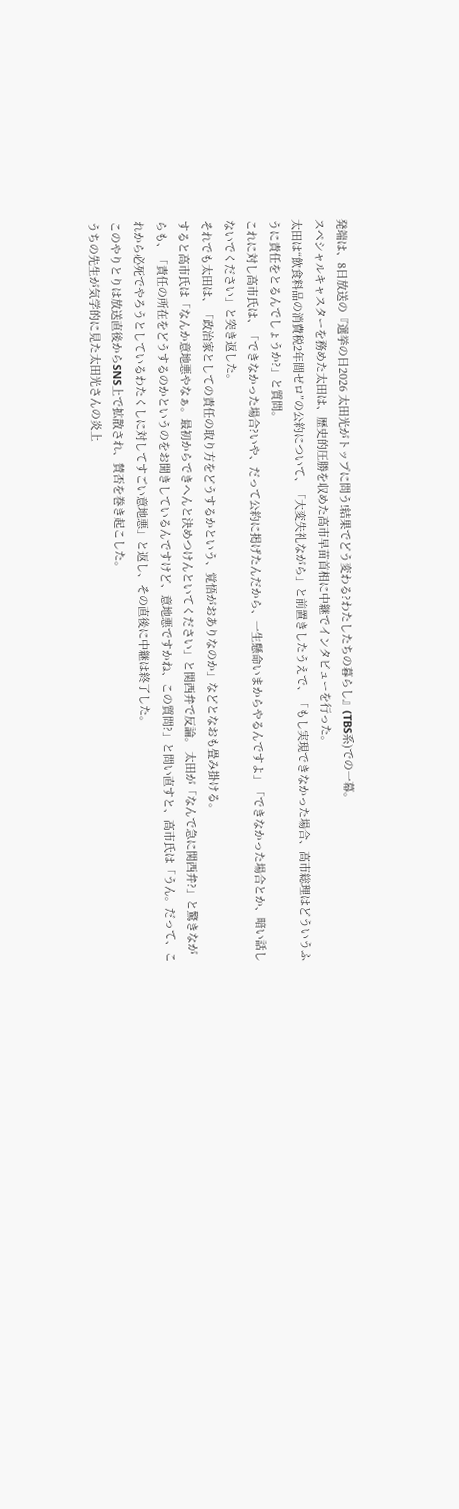発端は、8日放送の『選挙の日2026 太田光がトップに問う!結果でどう変わる?わたしたちの暮らし』(TBS系)での一幕。
スペシャルキャスターを務めた太田は、歴史的圧勝を収めた高市早苗首相に中継でインタビューを行った。
太田は“飲食料品の消費税2年間ゼロ”の公約について、「大変失礼ながら」と前置きしたうえで、「もし実現できなかった場合、高市総理はどういうふうに責任をとるんでしょうか?」と質問。
これに対し高市氏は、「できなかった場合?いや、だって公約に掲げたんだから、一生懸命いまからやるんですよ」「できなかった場合とか、暗い話しないでください」と突き返した。
それでも太田は、「政治家としての責任の取り方をどうするかという、覚悟がおありなのか」などとなおも畳み掛ける。
すると高市氏は「なんか意地悪やなぁ。最初からできへんと決めつけんといてください」と関西弁で反論。 太田が「なんで急に関西弁?」と驚きながらも、「責任の所在をどうするのかというのをお聞きしているんですけど、意地悪ですかね、この質問?」と問い直すと、高市氏は「うん。だって、これから必死でやろうとしているわたくしに対してすごい意地悪」と返し、その直後に中継は終了した。
このやりとりは放送直後からSNS上で拡散され、賛否を巻き起こした。
うちの先生が気学的に見た太田光さんの炎上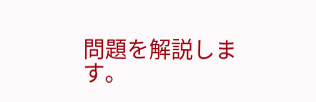問題を解説します。